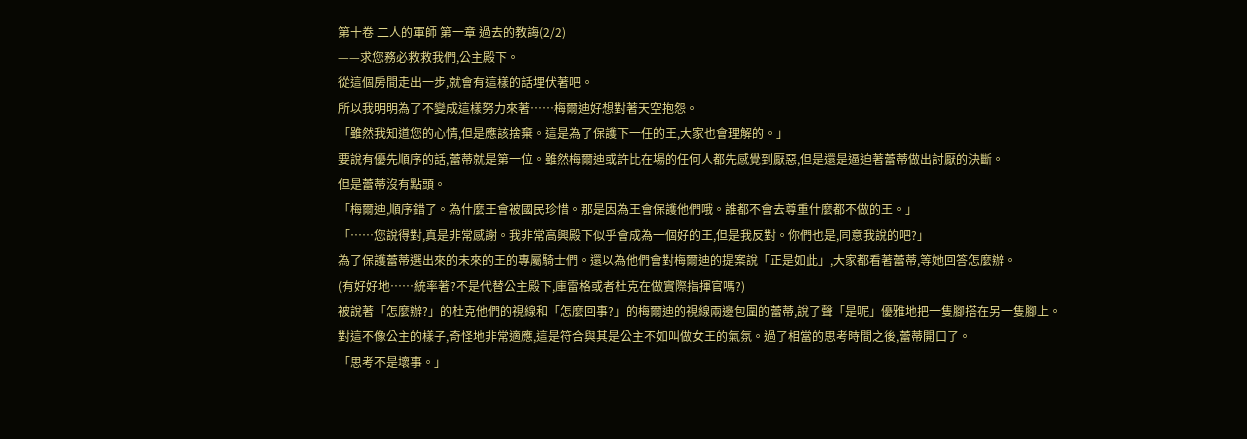第十卷 二人的軍師 第一章 過去的教誨(2/2)
——求您務必救救我們,公主殿下。
從這個房間走出一步,就會有這樣的話埋伏著吧。
所以我明明為了不變成這樣努力來著……梅爾迪好想對著天空抱怨。
「雖然我知道您的心情,但是應該捨棄。這是為了保護下一任的王,大家也會理解的。」
要說有優先順序的話,蕾蒂就是第一位。雖然梅爾迪或許比在場的任何人都先感覺到厭惡,但是還是逼迫著蕾蒂做出討厭的決斷。
但是蕾蒂沒有點頭。
「梅爾迪,順序錯了。為什麼王會被國民珍惜。那是因為王會保護他們哦。誰都不會去尊重什麼都不做的王。」
「……您說得對,真是非常感謝。我非常高興殿下似乎會成為一個好的王,但是我反對。你們也是,同意我說的吧?」
為了保護蕾蒂選出來的未來的王的專屬騎士們。還以為他們會對梅爾迪的提案說「正是如此」,大家都看著蕾蒂,等她回答怎麼辦。
(有好好地……統率著?不是代替公主殿下,庫雷格或者杜克在做實際指揮官嗎?)
被說著「怎麼辦?」的杜克他們的視線和「怎麼回事?」的梅爾迪的視線兩邊包圍的蕾蒂,說了聲「是呢」優雅地把一隻腳搭在另一隻腳上。
對這不像公主的樣子,奇怪地非常適應,這是符合與其是公主不如叫做女王的氣氛。過了相當的思考時間之後,蕾蒂開口了。
「思考不是壞事。」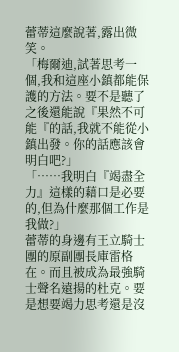蕾蒂這麼說著,露出微笑。
「梅爾迪,試著思考一個,我和這座小鎮都能保護的方法。要不是聽了之後還能說『果然不可能『的話,我就不能從小鎮出發。你的話應該會明白吧?」
「……我明白『竭盡全力』這樣的藉口是必要的,但為什麼那個工作是我做?」
蕾蒂的身邊有王立騎士團的原副團長庫雷格在。而且被成為最強騎士聲名遠揚的杜克。要是想要竭力思考還是沒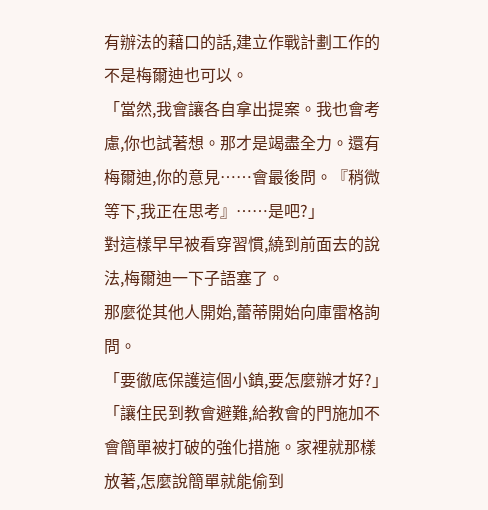有辦法的藉口的話,建立作戰計劃工作的不是梅爾迪也可以。
「當然,我會讓各自拿出提案。我也會考慮,你也試著想。那才是竭盡全力。還有梅爾迪,你的意見……會最後問。『稍微等下,我正在思考』……是吧?」
對這樣早早被看穿習慣,繞到前面去的說法,梅爾迪一下子語塞了。
那麼從其他人開始,蕾蒂開始向庫雷格詢問。
「要徹底保護這個小鎮,要怎麼辦才好?」
「讓住民到教會避難,給教會的門施加不會簡單被打破的強化措施。家裡就那樣放著,怎麼說簡單就能偷到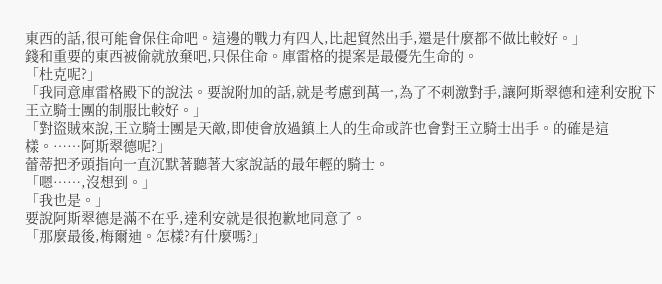東西的話,很可能會保住命吧。這邊的戰力有四人,比起貿然出手,還是什麼都不做比較好。」
錢和重要的東西被偷就放棄吧,只保住命。庫雷格的提案是最優先生命的。
「杜克呢?」
「我同意庫雷格殿下的說法。要說附加的話,就是考慮到萬一,為了不刺激對手,讓阿斯翠德和達利安脫下王立騎士團的制服比較好。」
「對盜賊來說,王立騎士團是天敵,即使會放過鎮上人的生命或許也會對王立騎士出手。的確是這樣。……阿斯翠德呢?」
蕾蒂把矛頭指向一直沉默著聽著大家說話的最年輕的騎士。
「嗯……,沒想到。」
「我也是。」
要說阿斯翠德是滿不在乎,達利安就是很抱歉地同意了。
「那麼最後,梅爾迪。怎樣?有什麼嗎?」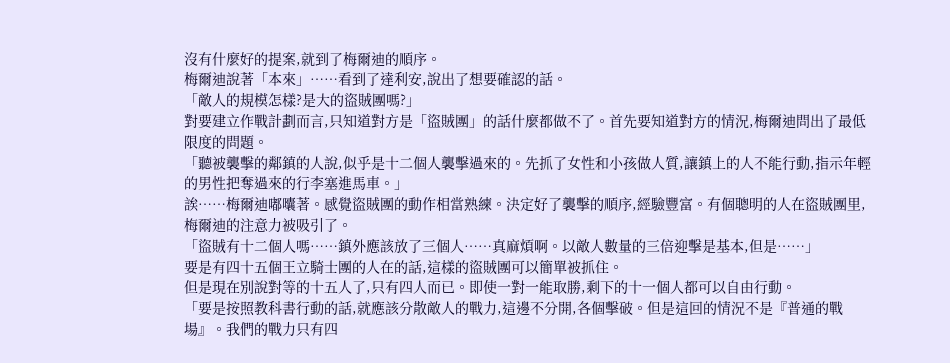沒有什麼好的提案,就到了梅爾迪的順序。
梅爾迪說著「本來」……看到了達利安,說出了想要確認的話。
「敵人的規模怎樣?是大的盜賊團嗎?」
對要建立作戰計劃而言,只知道對方是「盜賊團」的話什麼都做不了。首先要知道對方的情況,梅爾迪問出了最低限度的問題。
「聽被襲擊的鄰鎮的人說,似乎是十二個人襲擊過來的。先抓了女性和小孩做人質,讓鎮上的人不能行動,指示年輕的男性把奪過來的行李塞進馬車。」
誒……梅爾迪嘟囔著。感覺盜賊團的動作相當熟練。決定好了襲擊的順序,經驗豐富。有個聰明的人在盜賊團里,梅爾迪的注意力被吸引了。
「盜賊有十二個人嗎……鎮外應該放了三個人……真麻煩啊。以敵人數量的三倍迎擊是基本,但是……」
要是有四十五個王立騎士團的人在的話,這樣的盜賊團可以簡單被抓住。
但是現在別說對等的十五人了,只有四人而已。即使一對一能取勝,剩下的十一個人都可以自由行動。
「要是按照教科書行動的話,就應該分散敵人的戰力,這邊不分開,各個擊破。但是這回的情況不是『普通的戰場』。我們的戰力只有四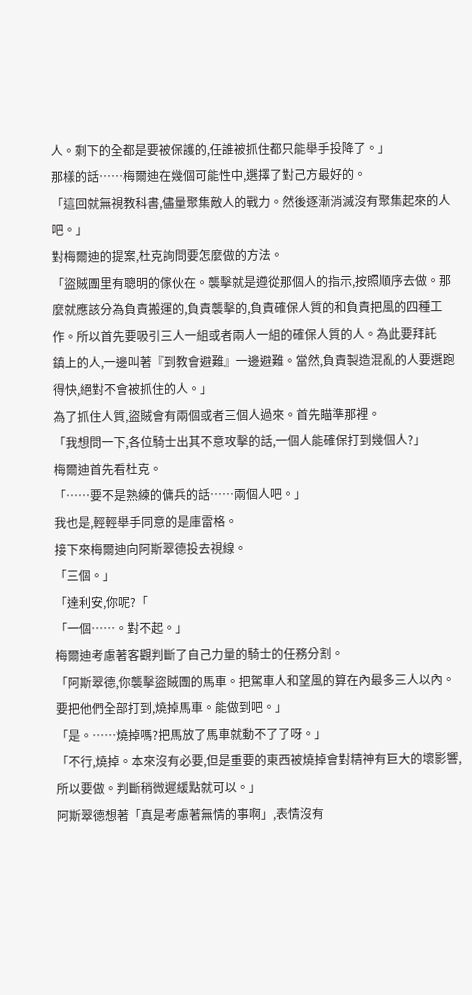人。剩下的全都是要被保護的,任誰被抓住都只能舉手投降了。」
那樣的話……梅爾迪在幾個可能性中,選擇了對己方最好的。
「這回就無視教科書,儘量聚集敵人的戰力。然後逐漸消滅沒有聚集起來的人吧。」
對梅爾迪的提案,杜克詢問要怎麼做的方法。
「盜賊團里有聰明的傢伙在。襲擊就是遵從那個人的指示,按照順序去做。那麼就應該分為負責搬運的,負責襲擊的,負責確保人質的和負責把風的四種工作。所以首先要吸引三人一組或者兩人一組的確保人質的人。為此要拜託
鎮上的人,一邊叫著『到教會避難』一邊避難。當然,負責製造混亂的人要選跑得快,絕對不會被抓住的人。」
為了抓住人質,盜賊會有兩個或者三個人過來。首先瞄準那裡。
「我想問一下,各位騎士出其不意攻擊的話,一個人能確保打到幾個人?」
梅爾迪首先看杜克。
「……要不是熟練的傭兵的話……兩個人吧。」
我也是,輕輕舉手同意的是庫雷格。
接下來梅爾迪向阿斯翠德投去視線。
「三個。」
「達利安,你呢?「
「一個……。對不起。」
梅爾迪考慮著客觀判斷了自己力量的騎士的任務分割。
「阿斯翠德,你襲擊盜賊團的馬車。把駕車人和望風的算在內最多三人以內。要把他們全部打到,燒掉馬車。能做到吧。」
「是。……燒掉嗎?把馬放了馬車就動不了了呀。」
「不行,燒掉。本來沒有必要,但是重要的東西被燒掉會對精神有巨大的壞影響,所以要做。判斷稍微遲緩點就可以。」
阿斯翠德想著「真是考慮著無情的事啊」,表情沒有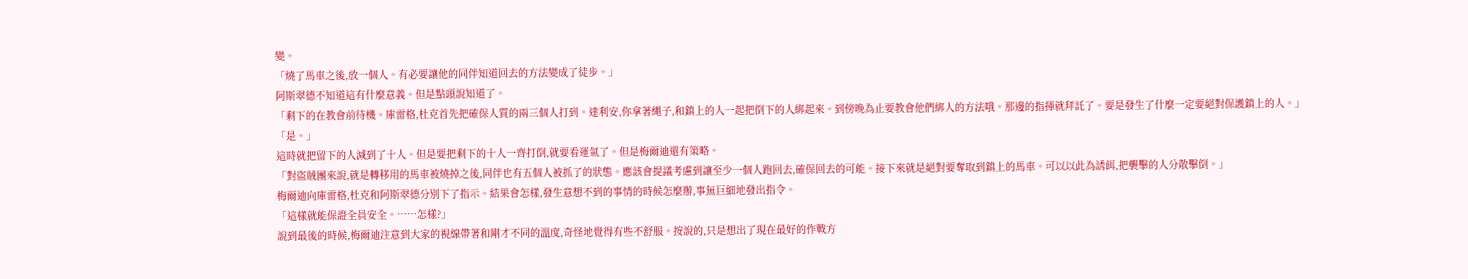變。
「燒了馬車之後,放一個人。有必要讓他的同伴知道回去的方法變成了徒步。」
阿斯翠德不知道這有什麼意義。但是點頭說知道了。
「剩下的在教會前待機。庫雷格,杜克首先把確保人質的兩三個人打到。達利安,你拿著繩子,和鎮上的人一起把倒下的人綁起來。到傍晚為止要教會他們綁人的方法哦。那邊的指揮就拜託了。要是發生了什麼一定要絕對保護鎮上的人。」
「是。」
這時就把留下的人減到了十人。但是要把剩下的十人一齊打倒,就要看運氣了。但是梅爾迪還有策略。
「對盜賊團來說,就是轉移用的馬車被燒掉之後,同伴也有五個人被抓了的狀態。應該會提議考慮到讓至少一個人跑回去,確保回去的可能。接下來就是絕對要奪取到鎮上的馬車。可以以此為誘餌,把襲擊的人分散擊倒。」
梅爾迪向庫雷格,杜克和阿斯翠德分別下了指示。結果會怎樣,發生意想不到的事情的時候怎麼辦,事無巨細地發出指令。
「這樣就能保證全員安全。……怎樣?」
說到最後的時候,梅爾迪注意到大家的視線帶著和剛才不同的溫度,奇怪地覺得有些不舒服。按說的,只是想出了現在最好的作戰方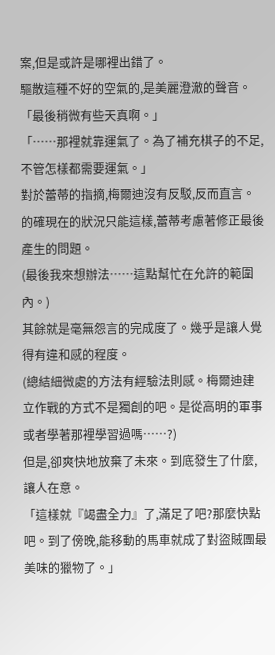案,但是或許是哪裡出錯了。
驅散這種不好的空氣的,是美麗澄澈的聲音。
「最後稍微有些天真啊。」
「……那裡就靠運氣了。為了補充棋子的不足,不管怎樣都需要運氣。」
對於蕾蒂的指摘,梅爾迪沒有反駁,反而直言。
的確現在的狀況只能這樣,蕾蒂考慮著修正最後產生的問題。
(最後我來想辦法……這點幫忙在允許的範圍內。)
其餘就是毫無怨言的完成度了。幾乎是讓人覺得有違和感的程度。
(總結細微處的方法有經驗法則感。梅爾迪建立作戰的方式不是獨創的吧。是從高明的軍事或者學著那裡學習過嗎……?)
但是,卻爽快地放棄了未來。到底發生了什麼,讓人在意。
「這樣就『竭盡全力』了,滿足了吧?那麼快點吧。到了傍晚,能移動的馬車就成了對盜賊團最美味的獵物了。」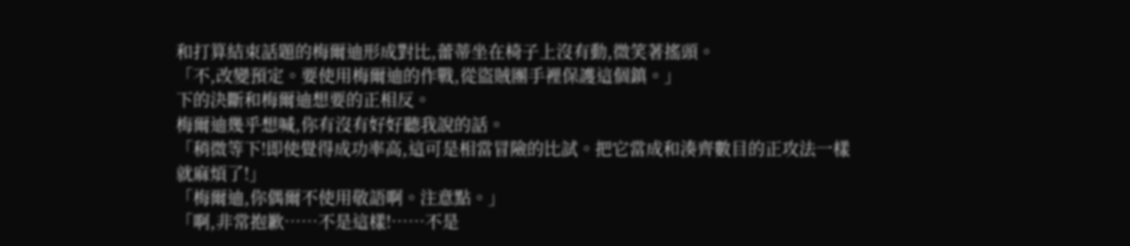和打算結束話題的梅爾迪形成對比,蕾蒂坐在椅子上沒有動,微笑著搖頭。
「不,改變預定。要使用梅爾迪的作戰,從盜賊團手裡保護這個鎮。」
下的決斷和梅爾迪想要的正相反。
梅爾迪幾乎想喊,你有沒有好好聽我說的話。
「稍微等下!即使覺得成功率高,這可是相當冒險的比試。把它當成和湊齊數目的正攻法一樣就麻煩了!」
「梅爾迪,你偶爾不使用敬語啊。注意點。」
「啊,非常抱歉……不是這樣!……不是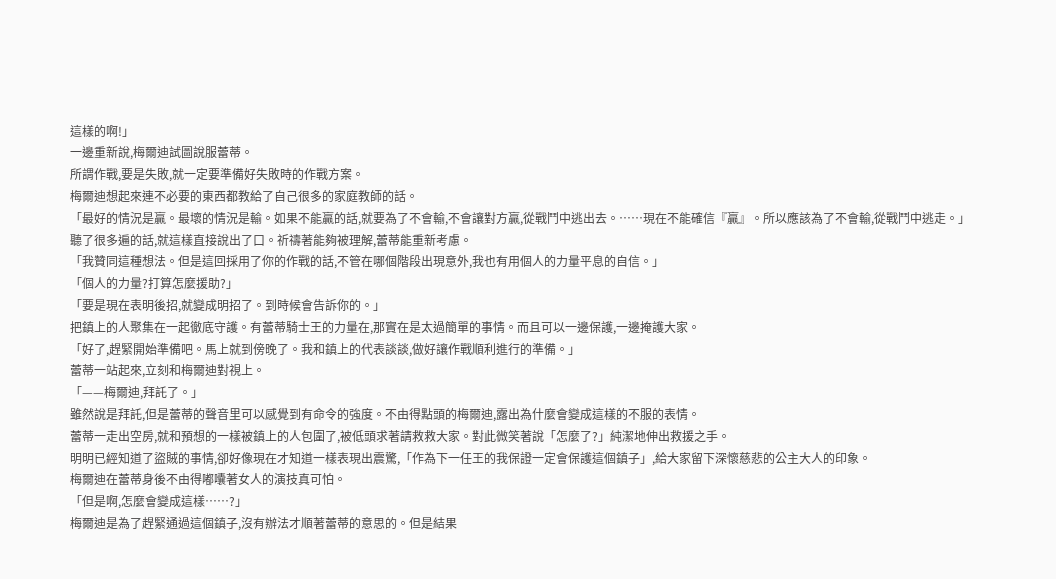這樣的啊!」
一邊重新說,梅爾迪試圖說服蕾蒂。
所謂作戰,要是失敗,就一定要準備好失敗時的作戰方案。
梅爾迪想起來連不必要的東西都教給了自己很多的家庭教師的話。
「最好的情況是贏。最壞的情況是輸。如果不能贏的話,就要為了不會輸,不會讓對方贏,從戰鬥中逃出去。……現在不能確信『贏』。所以應該為了不會輸,從戰鬥中逃走。」
聽了很多遍的話,就這樣直接說出了口。祈禱著能夠被理解,蕾蒂能重新考慮。
「我贊同這種想法。但是這回採用了你的作戰的話,不管在哪個階段出現意外,我也有用個人的力量平息的自信。」
「個人的力量?打算怎麼援助?」
「要是現在表明後招,就變成明招了。到時候會告訴你的。」
把鎮上的人聚集在一起徹底守護。有蕾蒂騎士王的力量在,那實在是太過簡單的事情。而且可以一邊保護,一邊掩護大家。
「好了,趕緊開始準備吧。馬上就到傍晚了。我和鎮上的代表談談,做好讓作戰順利進行的準備。」
蕾蒂一站起來,立刻和梅爾迪對視上。
「——梅爾迪,拜託了。」
雖然說是拜託,但是蕾蒂的聲音里可以感覺到有命令的強度。不由得點頭的梅爾迪,露出為什麼會變成這樣的不服的表情。
蕾蒂一走出空房,就和預想的一樣被鎮上的人包圍了,被低頭求著請救救大家。對此微笑著說「怎麼了?」純潔地伸出救援之手。
明明已經知道了盜賊的事情,卻好像現在才知道一樣表現出震驚,「作為下一任王的我保證一定會保護這個鎮子」,給大家留下深懷慈悲的公主大人的印象。
梅爾迪在蕾蒂身後不由得嘟囔著女人的演技真可怕。
「但是啊,怎麼會變成這樣……?」
梅爾迪是為了趕緊通過這個鎮子,沒有辦法才順著蕾蒂的意思的。但是結果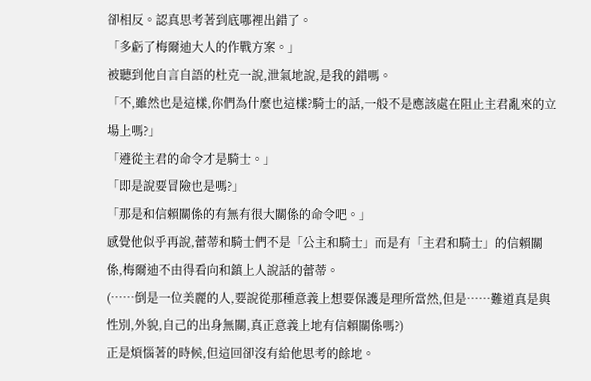卻相反。認真思考著到底哪裡出錯了。
「多虧了梅爾迪大人的作戰方案。」
被聽到他自言自語的杜克一說,泄氣地說,是我的錯嗎。
「不,雖然也是這樣,你們為什麼也這樣?騎士的話,一般不是應該處在阻止主君亂來的立場上嗎?」
「遵從主君的命令才是騎士。」
「即是說要冒險也是嗎?」
「那是和信賴關係的有無有很大關係的命令吧。」
感覺他似乎再說,蕾蒂和騎士們不是「公主和騎士」而是有「主君和騎士」的信賴關係,梅爾迪不由得看向和鎮上人說話的蕾蒂。
(……倒是一位美麗的人,要說從那種意義上想要保護是理所當然,但是……難道真是與性別,外貌,自己的出身無關,真正意義上地有信賴關係嗎?)
正是煩惱著的時候,但這回卻沒有給他思考的餘地。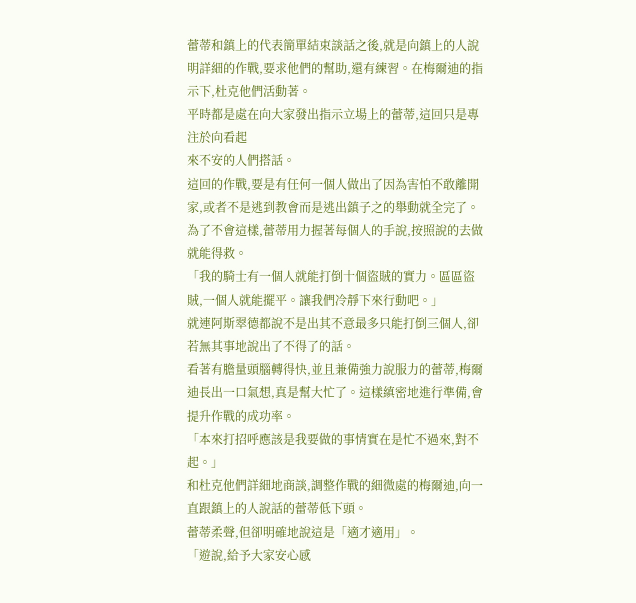蕾蒂和鎮上的代表簡單結束談話之後,就是向鎮上的人說明詳細的作戰,要求他們的幫助,還有練習。在梅爾迪的指示下,杜克他們活動著。
平時都是處在向大家發出指示立場上的蕾蒂,這回只是專注於向看起
來不安的人們搭話。
這回的作戰,要是有任何一個人做出了因為害怕不敢離開家,或者不是逃到教會而是逃出鎮子之的舉動就全完了。為了不會這樣,蕾蒂用力握著每個人的手說,按照說的去做就能得救。
「我的騎士有一個人就能打倒十個盜賊的實力。區區盜賊,一個人就能擺平。讓我們冷靜下來行動吧。」
就連阿斯翠德都說不是出其不意最多只能打倒三個人,卻若無其事地說出了不得了的話。
看著有膽量頭腦轉得快,並且兼備強力說服力的蕾蒂,梅爾迪長出一口氣想,真是幫大忙了。這樣縝密地進行準備,會提升作戰的成功率。
「本來打招呼應該是我要做的事情實在是忙不過來,對不起。」
和杜克他們詳細地商談,調整作戰的細微處的梅爾迪,向一直跟鎮上的人說話的蕾蒂低下頭。
蕾蒂柔聲,但卻明確地說這是「適才適用」。
「遊說,給予大家安心感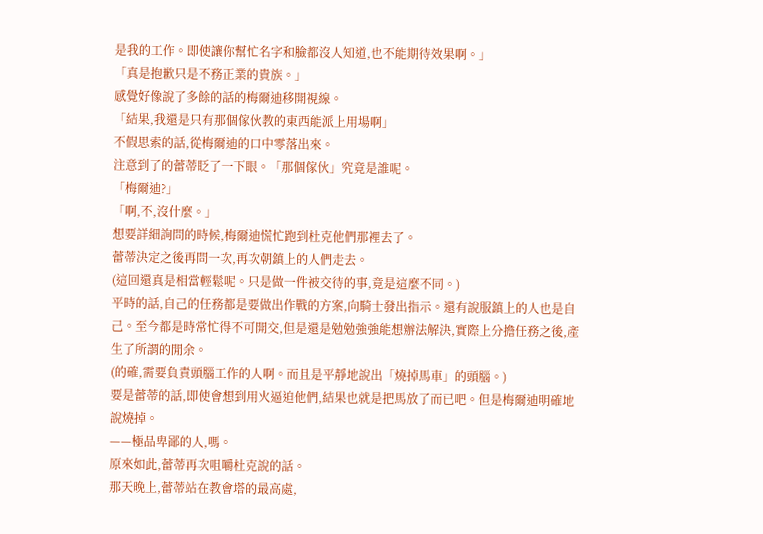是我的工作。即使讓你幫忙名字和臉都沒人知道,也不能期待效果啊。」
「真是抱歉只是不務正業的貴族。」
感覺好像說了多餘的話的梅爾迪移開視線。
「結果,我還是只有那個傢伙教的東西能派上用場啊」
不假思索的話,從梅爾迪的口中零落出來。
注意到了的蕾蒂眨了一下眼。「那個傢伙」究竟是誰呢。
「梅爾迪?」
「啊,不,沒什麼。」
想要詳細詢問的時候,梅爾迪慌忙跑到杜克他們那裡去了。
蕾蒂決定之後再問一次,再次朝鎮上的人們走去。
(這回還真是相當輕鬆呢。只是做一件被交待的事,竟是這麼不同。)
平時的話,自己的任務都是要做出作戰的方案,向騎士發出指示。還有說服鎮上的人也是自己。至今都是時常忙得不可開交,但是還是勉勉強強能想辦法解決,實際上分擔任務之後,產生了所謂的閒余。
(的確,需要負責頭腦工作的人啊。而且是平靜地說出「燒掉馬車」的頭腦。)
要是蕾蒂的話,即使會想到用火逼迫他們,結果也就是把馬放了而已吧。但是梅爾迪明確地說燒掉。
——極品卑鄙的人,嗎。
原來如此,蕾蒂再次咀嚼杜克說的話。
那天晚上,蕾蒂站在教會塔的最高處,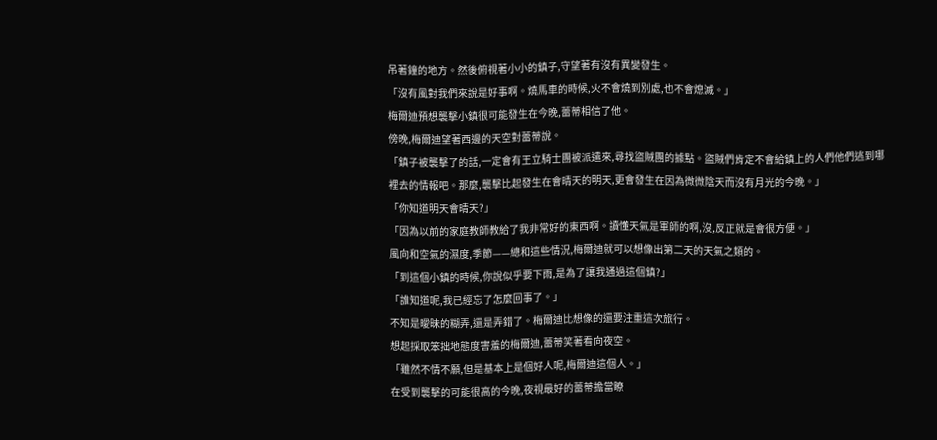吊著鐘的地方。然後俯視著小小的鎮子,守望著有沒有異變發生。
「沒有風對我們來說是好事啊。燒馬車的時候,火不會燒到別處,也不會熄滅。」
梅爾迪預想襲擊小鎮很可能發生在今晚,蕾蒂相信了他。
傍晚,梅爾迪望著西邊的天空對蕾蒂說。
「鎮子被襲擊了的話,一定會有王立騎士團被派遣來,尋找盜賊團的據點。盜賊們肯定不會給鎮上的人們他們逃到哪裡去的情報吧。那麼,襲擊比起發生在會晴天的明天,更會發生在因為微微陰天而沒有月光的今晚。」
「你知道明天會晴天?」
「因為以前的家庭教師教給了我非常好的東西啊。讀懂天氣是軍師的啊,沒,反正就是會很方便。」
風向和空氣的濕度,季節——總和這些情況,梅爾迪就可以想像出第二天的天氣之類的。
「到這個小鎮的時候,你說似乎要下雨,是為了讓我通過這個鎮?」
「誰知道呢,我已經忘了怎麼回事了。」
不知是曖昧的糊弄,還是弄錯了。梅爾迪比想像的還要注重這次旅行。
想起採取笨拙地態度害羞的梅爾迪,蕾蒂笑著看向夜空。
「雖然不情不願,但是基本上是個好人呢,梅爾迪這個人。」
在受到襲擊的可能很高的今晚,夜視最好的蕾蒂擔當瞭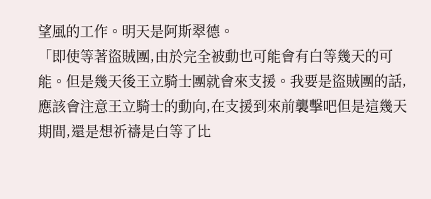望風的工作。明天是阿斯翠德。
「即使等著盜賊團,由於完全被動也可能會有白等幾天的可能。但是幾天後王立騎士團就會來支援。我要是盜賊團的話,應該會注意王立騎士的動向,在支援到來前襲擊吧但是這幾天期間,還是想祈禱是白等了比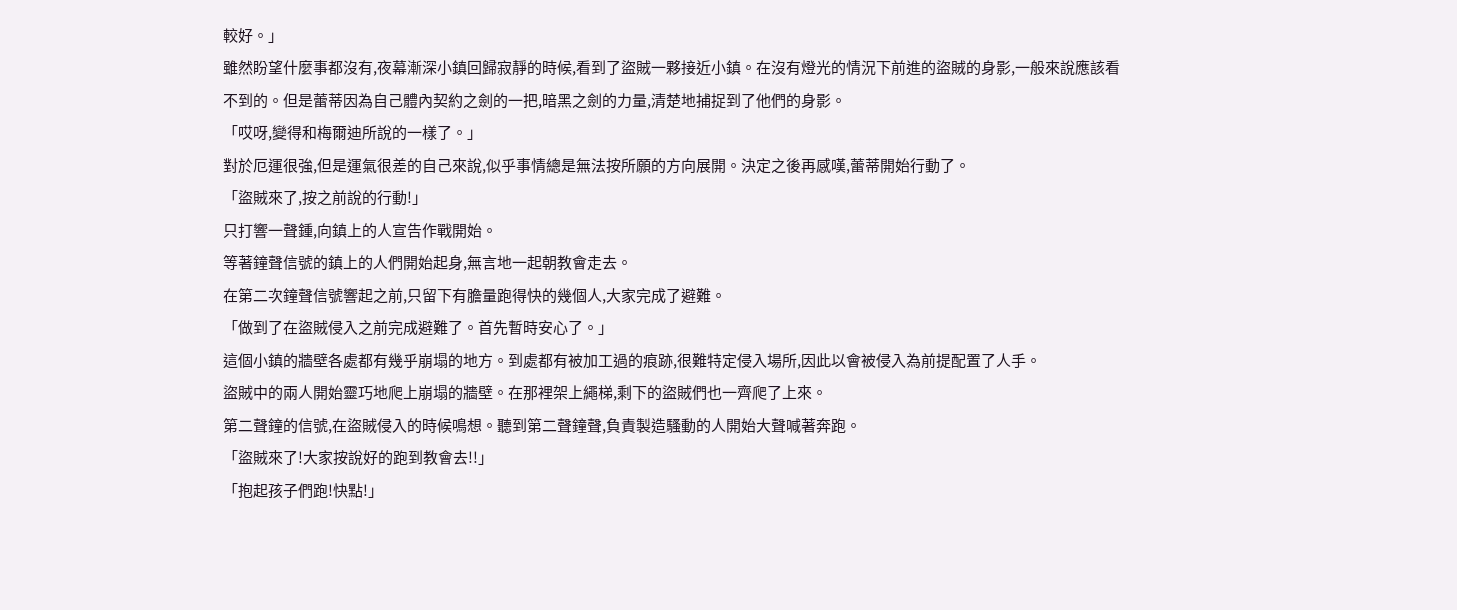較好。」
雖然盼望什麼事都沒有,夜幕漸深小鎮回歸寂靜的時候,看到了盜賊一夥接近小鎮。在沒有燈光的情況下前進的盜賊的身影,一般來說應該看不到的。但是蕾蒂因為自己體內契約之劍的一把,暗黑之劍的力量,清楚地捕捉到了他們的身影。
「哎呀,變得和梅爾迪所說的一樣了。」
對於厄運很強,但是運氣很差的自己來說,似乎事情總是無法按所願的方向展開。決定之後再感嘆,蕾蒂開始行動了。
「盜賊來了,按之前說的行動!」
只打響一聲鍾,向鎮上的人宣告作戰開始。
等著鐘聲信號的鎮上的人們開始起身,無言地一起朝教會走去。
在第二次鐘聲信號響起之前,只留下有膽量跑得快的幾個人,大家完成了避難。
「做到了在盜賊侵入之前完成避難了。首先暫時安心了。」
這個小鎮的牆壁各處都有幾乎崩塌的地方。到處都有被加工過的痕跡,很難特定侵入場所,因此以會被侵入為前提配置了人手。
盜賊中的兩人開始靈巧地爬上崩塌的牆壁。在那裡架上繩梯,剩下的盜賊們也一齊爬了上來。
第二聲鐘的信號,在盜賊侵入的時候鳴想。聽到第二聲鐘聲,負責製造騷動的人開始大聲喊著奔跑。
「盜賊來了!大家按說好的跑到教會去!!」
「抱起孩子們跑!快點!」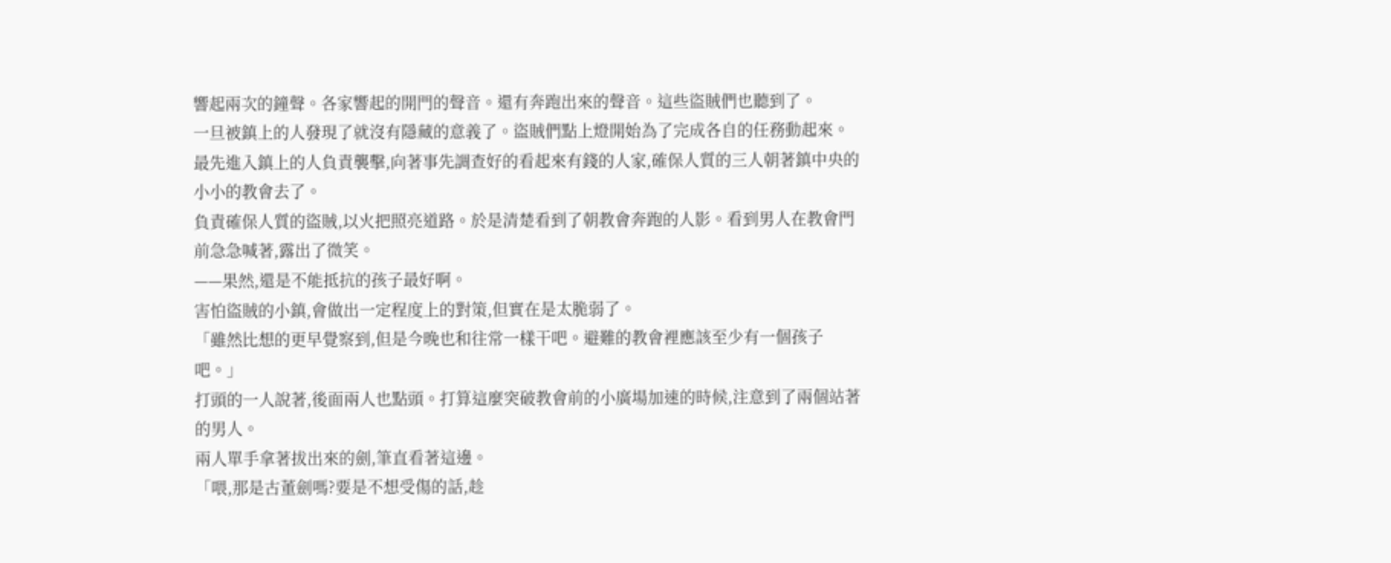響起兩次的鐘聲。各家響起的開門的聲音。還有奔跑出來的聲音。這些盜賊們也聽到了。
一旦被鎮上的人發現了就沒有隱藏的意義了。盜賊們點上燈開始為了完成各自的任務動起來。
最先進入鎮上的人負責襲擊,向著事先調查好的看起來有錢的人家,確保人質的三人朝著鎮中央的小小的教會去了。
負責確保人質的盜賊,以火把照亮道路。於是清楚看到了朝教會奔跑的人影。看到男人在教會門前急急喊著,露出了微笑。
——果然,還是不能抵抗的孩子最好啊。
害怕盜賊的小鎮,會做出一定程度上的對策,但實在是太脆弱了。
「雖然比想的更早覺察到,但是今晚也和往常一樣干吧。避難的教會裡應該至少有一個孩子吧。」
打頭的一人說著,後面兩人也點頭。打算這麼突破教會前的小廣場加速的時候,注意到了兩個站著的男人。
兩人單手拿著拔出來的劍,筆直看著這邊。
「喂,那是古董劍嗎?要是不想受傷的話,趁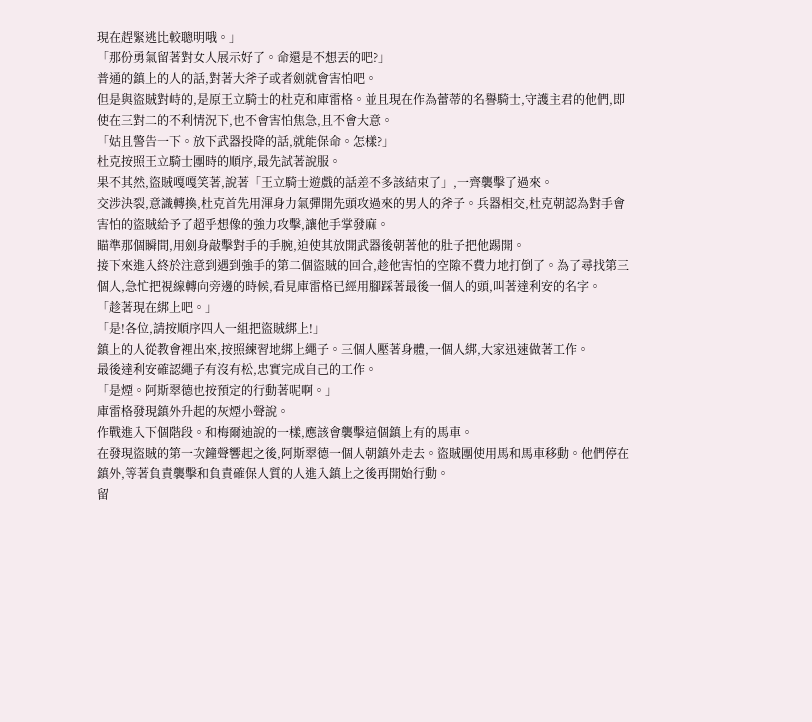現在趕緊逃比較聰明哦。」
「那份勇氣留著對女人展示好了。命還是不想丟的吧?」
普通的鎮上的人的話,對著大斧子或者劍就會害怕吧。
但是與盜賊對峙的,是原王立騎士的杜克和庫雷格。並且現在作為蕾蒂的名譽騎士,守護主君的他們,即使在三對二的不利情況下,也不會害怕焦急,且不會大意。
「姑且警告一下。放下武器投降的話,就能保命。怎樣?」
杜克按照王立騎士團時的順序,最先試著說服。
果不其然,盜賊嘎嘎笑著,說著「王立騎士遊戲的話差不多該結束了」,一齊襲擊了過來。
交涉決裂,意識轉換,杜克首先用渾身力氣彈開先頭攻過來的男人的斧子。兵器相交,杜克朝認為對手會害怕的盜賊給予了超乎想像的強力攻擊,讓他手掌發麻。
瞄準那個瞬間,用劍身敲擊對手的手腕,迫使其放開武器後朝著他的肚子把他踢開。
接下來進入終於注意到遇到強手的第二個盜賊的回合,趁他害怕的空隙不費力地打倒了。為了尋找第三個人,急忙把視線轉向旁邊的時候,看見庫雷格已經用腳踩著最後一個人的頭,叫著達利安的名字。
「趁著現在綁上吧。」
「是!各位,請按順序四人一組把盜賊綁上!」
鎮上的人從教會裡出來,按照練習地綁上繩子。三個人壓著身體,一個人綁,大家迅速做著工作。
最後達利安確認繩子有沒有松,忠實完成自己的工作。
「是煙。阿斯翠德也按預定的行動著呢啊。」
庫雷格發現鎮外升起的灰煙小聲說。
作戰進入下個階段。和梅爾迪說的一樣,應該會襲擊這個鎮上有的馬車。
在發現盜賊的第一次鐘聲響起之後,阿斯翠德一個人朝鎮外走去。盜賊團使用馬和馬車移動。他們停在鎮外,等著負責襲擊和負責確保人質的人進入鎮上之後再開始行動。
留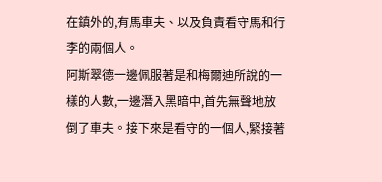在鎮外的,有馬車夫、以及負責看守馬和行李的兩個人。
阿斯翠德一邊佩服著是和梅爾迪所說的一樣的人數,一邊潛入黑暗中,首先無聲地放倒了車夫。接下來是看守的一個人,緊接著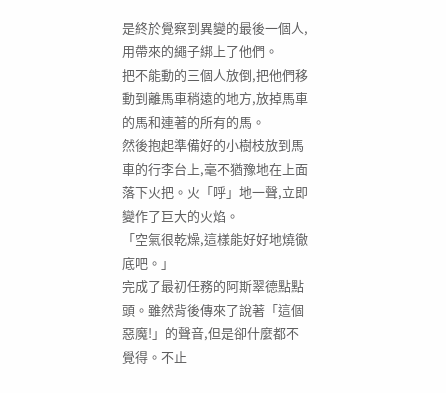是終於覺察到異變的最後一個人,用帶來的繩子綁上了他們。
把不能動的三個人放倒,把他們移動到離馬車稍遠的地方,放掉馬車的馬和連著的所有的馬。
然後抱起準備好的小樹枝放到馬車的行李台上,毫不猶豫地在上面落下火把。火「呼」地一聲,立即變作了巨大的火焰。
「空氣很乾燥,這樣能好好地燒徹底吧。」
完成了最初任務的阿斯翠德點點頭。雖然背後傳來了說著「這個惡魔!」的聲音,但是卻什麼都不覺得。不止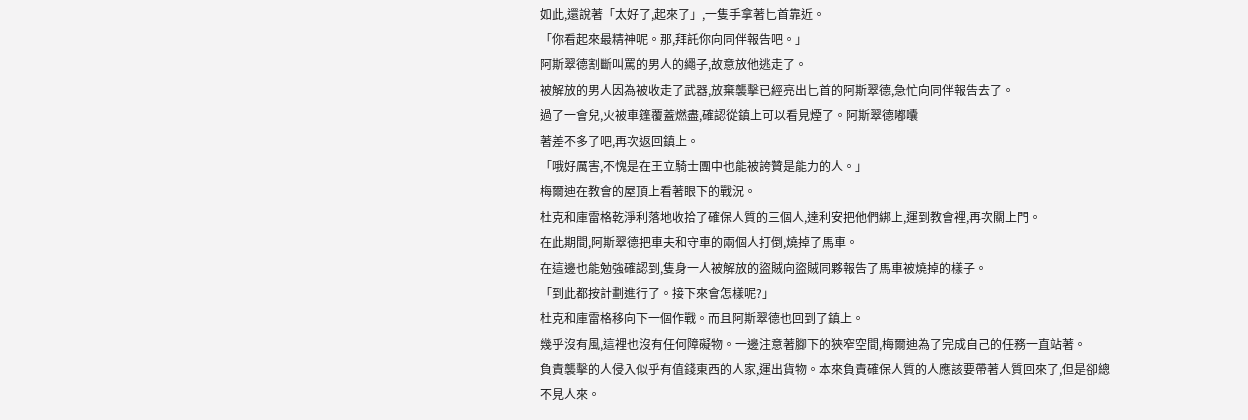如此,還說著「太好了,起來了」,一隻手拿著匕首靠近。
「你看起來最精神呢。那,拜託你向同伴報告吧。」
阿斯翠德割斷叫罵的男人的繩子,故意放他逃走了。
被解放的男人因為被收走了武器,放棄襲擊已經亮出匕首的阿斯翠德,急忙向同伴報告去了。
過了一會兒,火被車篷覆蓋燃盡,確認從鎮上可以看見煙了。阿斯翠德嘟囔
著差不多了吧,再次返回鎮上。
「哦好厲害,不愧是在王立騎士團中也能被誇贊是能力的人。」
梅爾迪在教會的屋頂上看著眼下的戰況。
杜克和庫雷格乾淨利落地收拾了確保人質的三個人,達利安把他們綁上,運到教會裡,再次關上門。
在此期間,阿斯翠德把車夫和守車的兩個人打倒,燒掉了馬車。
在這邊也能勉強確認到,隻身一人被解放的盜賊向盜賊同夥報告了馬車被燒掉的樣子。
「到此都按計劃進行了。接下來會怎樣呢?」
杜克和庫雷格移向下一個作戰。而且阿斯翠德也回到了鎮上。
幾乎沒有風,這裡也沒有任何障礙物。一邊注意著腳下的狹窄空間,梅爾迪為了完成自己的任務一直站著。
負責襲擊的人侵入似乎有值錢東西的人家,運出貨物。本來負責確保人質的人應該要帶著人質回來了,但是卻總不見人來。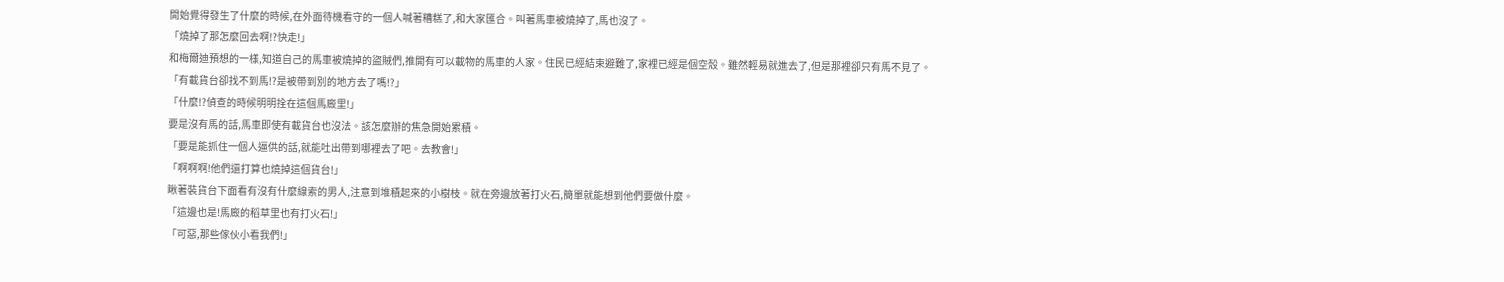開始覺得發生了什麼的時候,在外面待機看守的一個人喊著糟糕了,和大家匯合。叫著馬車被燒掉了,馬也沒了。
「燒掉了那怎麼回去啊!?快走!」
和梅爾迪預想的一樣,知道自己的馬車被燒掉的盜賊們,推開有可以載物的馬車的人家。住民已經結束避難了,家裡已經是個空殼。雖然輕易就進去了,但是那裡卻只有馬不見了。
「有載貨台卻找不到馬!?是被帶到別的地方去了嗎!?」
「什麼!?偵查的時候明明拴在這個馬廄里!」
要是沒有馬的話,馬車即使有載貨台也沒法。該怎麼辦的焦急開始累積。
「要是能抓住一個人逼供的話,就能吐出帶到哪裡去了吧。去教會!」
「啊啊啊!他們還打算也燒掉這個貨台!」
瞅著裝貨台下面看有沒有什麼線索的男人,注意到堆積起來的小樹枝。就在旁邊放著打火石,簡單就能想到他們要做什麼。
「這邊也是!馬廄的稻草里也有打火石!」
「可惡,那些傢伙小看我們!」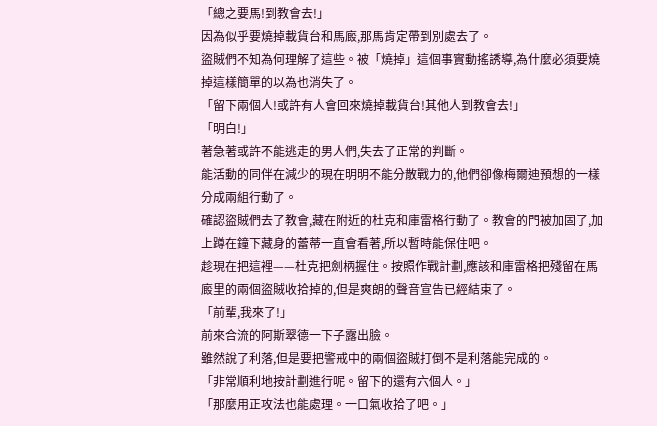「總之要馬!到教會去!」
因為似乎要燒掉載貨台和馬廄,那馬肯定帶到別處去了。
盜賊們不知為何理解了這些。被「燒掉」這個事實動搖誘導,為什麼必須要燒掉這樣簡單的以為也消失了。
「留下兩個人!或許有人會回來燒掉載貨台!其他人到教會去!」
「明白!」
著急著或許不能逃走的男人們,失去了正常的判斷。
能活動的同伴在減少的現在明明不能分散戰力的,他們卻像梅爾迪預想的一樣分成兩組行動了。
確認盜賊們去了教會,藏在附近的杜克和庫雷格行動了。教會的門被加固了,加上蹲在鐘下藏身的蕾蒂一直會看著,所以暫時能保住吧。
趁現在把這裡——杜克把劍柄握住。按照作戰計劃,應該和庫雷格把殘留在馬廄里的兩個盜賊收拾掉的,但是爽朗的聲音宣告已經結束了。
「前輩,我來了!」
前來合流的阿斯翠德一下子露出臉。
雖然說了利落,但是要把警戒中的兩個盜賊打倒不是利落能完成的。
「非常順利地按計劃進行呢。留下的還有六個人。」
「那麼用正攻法也能處理。一口氣收拾了吧。」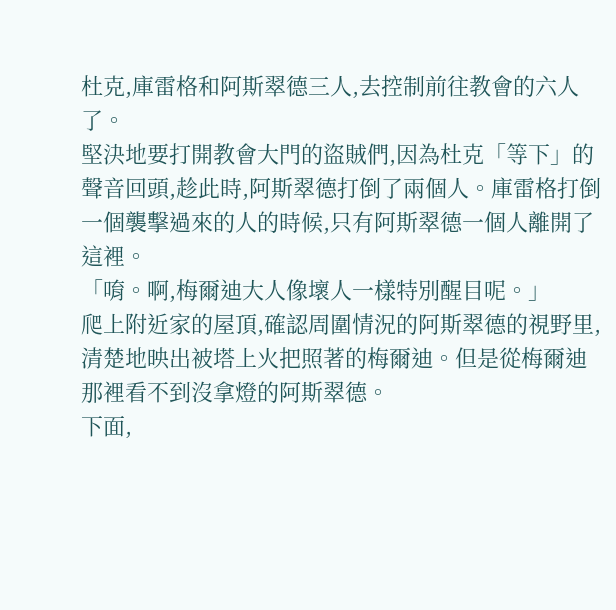杜克,庫雷格和阿斯翠德三人,去控制前往教會的六人了。
堅決地要打開教會大門的盜賊們,因為杜克「等下」的聲音回頭,趁此時,阿斯翠德打倒了兩個人。庫雷格打倒一個襲擊過來的人的時候,只有阿斯翠德一個人離開了這裡。
「唷。啊,梅爾迪大人像壞人一樣特別醒目呢。」
爬上附近家的屋頂,確認周圍情況的阿斯翠德的視野里,清楚地映出被塔上火把照著的梅爾迪。但是從梅爾迪那裡看不到沒拿燈的阿斯翠德。
下面,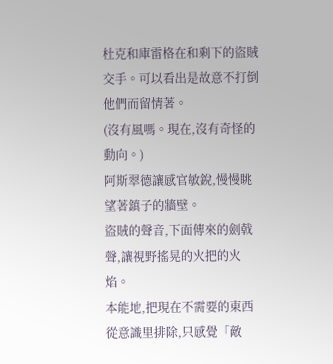杜克和庫雷格在和剩下的盜賊交手。可以看出是故意不打倒他們而留情著。
(沒有風嗎。現在,沒有奇怪的動向。)
阿斯翠德讓感官敏銳,慢慢眺望著鎮子的牆壁。
盜賊的聲音,下面傳來的劍戟聲,讓視野搖晃的火把的火焰。
本能地,把現在不需要的東西從意識里排除,只感覺「敵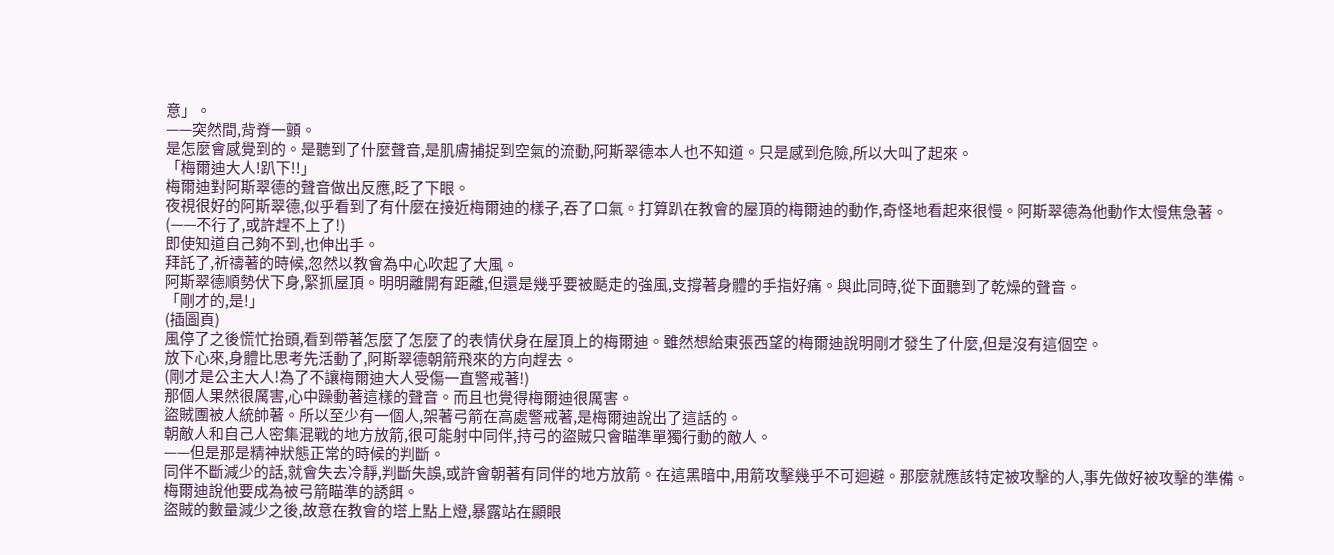意」。
——突然間,背脊一顫。
是怎麼會感覺到的。是聽到了什麼聲音,是肌膚捕捉到空氣的流動,阿斯翠德本人也不知道。只是感到危險,所以大叫了起來。
「梅爾迪大人!趴下!!」
梅爾迪對阿斯翠德的聲音做出反應,眨了下眼。
夜視很好的阿斯翠德,似乎看到了有什麼在接近梅爾迪的樣子,吞了口氣。打算趴在教會的屋頂的梅爾迪的動作,奇怪地看起來很慢。阿斯翠德為他動作太慢焦急著。
(——不行了,或許趕不上了!)
即使知道自己夠不到,也伸出手。
拜託了,祈禱著的時候,忽然以教會為中心吹起了大風。
阿斯翠德順勢伏下身,緊抓屋頂。明明離開有距離,但還是幾乎要被颳走的強風,支撐著身體的手指好痛。與此同時,從下面聽到了乾燥的聲音。
「剛才的,是!」
(插圖頁)
風停了之後慌忙抬頭,看到帶著怎麼了怎麼了的表情伏身在屋頂上的梅爾迪。雖然想給東張西望的梅爾迪說明剛才發生了什麼,但是沒有這個空。
放下心來,身體比思考先活動了,阿斯翠德朝箭飛來的方向趕去。
(剛才是公主大人!為了不讓梅爾迪大人受傷一直警戒著!)
那個人果然很厲害,心中躁動著這樣的聲音。而且也覺得梅爾迪很厲害。
盜賊團被人統帥著。所以至少有一個人,架著弓箭在高處警戒著,是梅爾迪說出了這話的。
朝敵人和自己人密集混戰的地方放箭,很可能射中同伴,持弓的盜賊只會瞄準單獨行動的敵人。
——但是那是精神狀態正常的時候的判斷。
同伴不斷減少的話,就會失去冷靜,判斷失誤,或許會朝著有同伴的地方放箭。在這黑暗中,用箭攻擊幾乎不可迴避。那麼就應該特定被攻擊的人,事先做好被攻擊的準備。
梅爾迪說他要成為被弓箭瞄準的誘餌。
盜賊的數量減少之後,故意在教會的塔上點上燈,暴露站在顯眼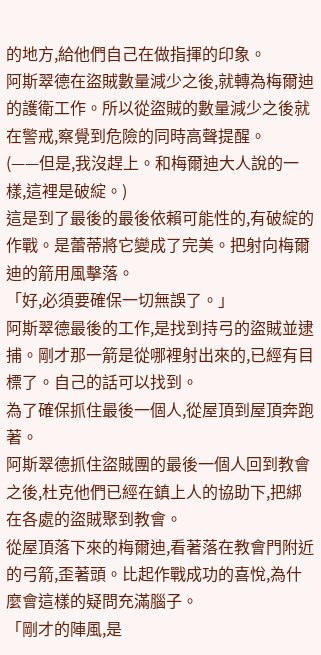的地方,給他們自己在做指揮的印象。
阿斯翠德在盜賊數量減少之後,就轉為梅爾迪的護衛工作。所以從盜賊的數量減少之後就在警戒,察覺到危險的同時高聲提醒。
(——但是,我沒趕上。和梅爾迪大人說的一樣,這裡是破綻。)
這是到了最後的最後依賴可能性的,有破綻的作戰。是蕾蒂將它變成了完美。把射向梅爾迪的箭用風擊落。
「好,必須要確保一切無誤了。」
阿斯翠德最後的工作,是找到持弓的盜賊並逮捕。剛才那一箭是從哪裡射出來的,已經有目標了。自己的話可以找到。
為了確保抓住最後一個人,從屋頂到屋頂奔跑著。
阿斯翠德抓住盜賊團的最後一個人回到教會之後,杜克他們已經在鎮上人的協助下,把綁在各處的盜賊聚到教會。
從屋頂落下來的梅爾迪,看著落在教會門附近的弓箭,歪著頭。比起作戰成功的喜悅,為什麼會這樣的疑問充滿腦子。
「剛才的陣風,是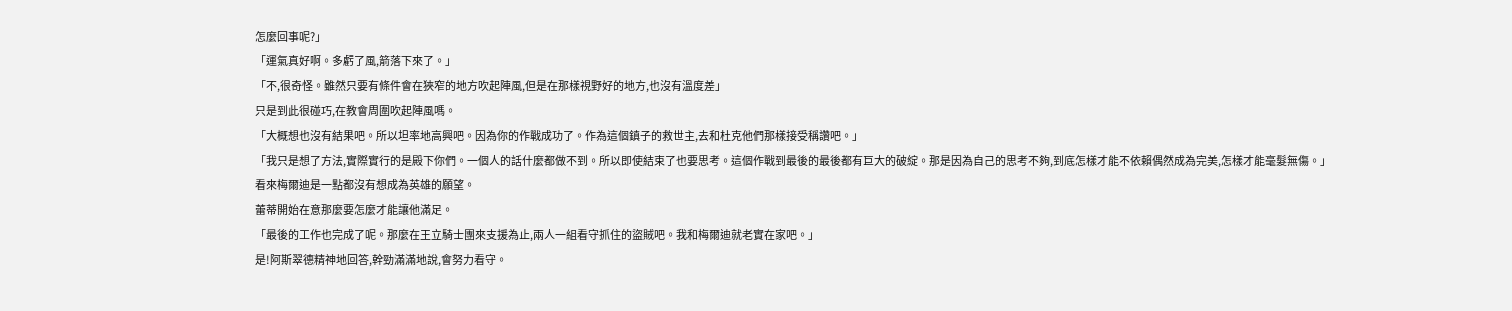怎麼回事呢?」
「運氣真好啊。多虧了風,箭落下來了。」
「不,很奇怪。雖然只要有條件會在狹窄的地方吹起陣風,但是在那樣視野好的地方,也沒有溫度差」
只是到此很碰巧,在教會周圍吹起陣風嗎。
「大概想也沒有結果吧。所以坦率地高興吧。因為你的作戰成功了。作為這個鎮子的救世主,去和杜克他們那樣接受稱讚吧。」
「我只是想了方法,實際實行的是殿下你們。一個人的話什麼都做不到。所以即使結束了也要思考。這個作戰到最後的最後都有巨大的破綻。那是因為自己的思考不夠,到底怎樣才能不依賴偶然成為完美,怎樣才能毫髮無傷。」
看來梅爾迪是一點都沒有想成為英雄的願望。
蕾蒂開始在意那麼要怎麼才能讓他滿足。
「最後的工作也完成了呢。那麼在王立騎士團來支援為止,兩人一組看守抓住的盜賊吧。我和梅爾迪就老實在家吧。」
是!阿斯翠德精神地回答,幹勁滿滿地說,會努力看守。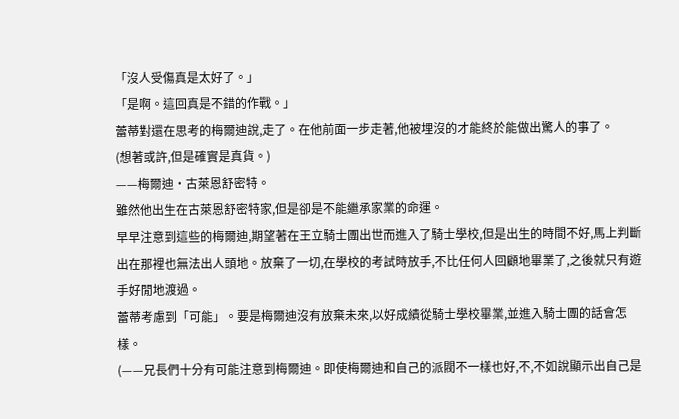「沒人受傷真是太好了。」
「是啊。這回真是不錯的作戰。」
蕾蒂對還在思考的梅爾迪說,走了。在他前面一步走著,他被埋沒的才能終於能做出驚人的事了。
(想著或許,但是確實是真貨。)
——梅爾迪·古萊恩舒密特。
雖然他出生在古萊恩舒密特家,但是卻是不能繼承家業的命運。
早早注意到這些的梅爾迪,期望著在王立騎士團出世而進入了騎士學校,但是出生的時間不好,馬上判斷出在那裡也無法出人頭地。放棄了一切,在學校的考試時放手,不比任何人回顧地畢業了,之後就只有遊手好閒地渡過。
蕾蒂考慮到「可能」。要是梅爾迪沒有放棄未來,以好成績從騎士學校畢業,並進入騎士團的話會怎樣。
(——兄長們十分有可能注意到梅爾迪。即使梅爾迪和自己的派閥不一樣也好,不,不如說顯示出自己是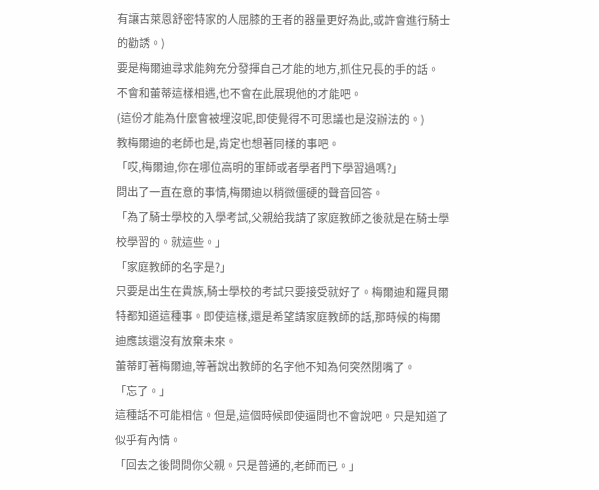有讓古萊恩舒密特家的人屈膝的王者的器量更好為此,或許會進行騎士的勸誘。)
要是梅爾迪尋求能夠充分發揮自己才能的地方,抓住兄長的手的話。
不會和蕾蒂這樣相遇,也不會在此展現他的才能吧。
(這份才能為什麼會被埋沒呢,即使覺得不可思議也是沒辦法的。)
教梅爾迪的老師也是,肯定也想著同樣的事吧。
「哎,梅爾迪,你在哪位高明的軍師或者學者門下學習過嗎?」
問出了一直在意的事情,梅爾迪以稍微僵硬的聲音回答。
「為了騎士學校的入學考試,父親給我請了家庭教師之後就是在騎士學校學習的。就這些。」
「家庭教師的名字是?」
只要是出生在貴族,騎士學校的考試只要接受就好了。梅爾迪和羅貝爾特都知道這種事。即使這樣,還是希望請家庭教師的話,那時候的梅爾迪應該還沒有放棄未來。
蕾蒂盯著梅爾迪,等著說出教師的名字他不知為何突然閉嘴了。
「忘了。」
這種話不可能相信。但是,這個時候即使逼問也不會說吧。只是知道了似乎有內情。
「回去之後問問你父親。只是普通的,老師而已。」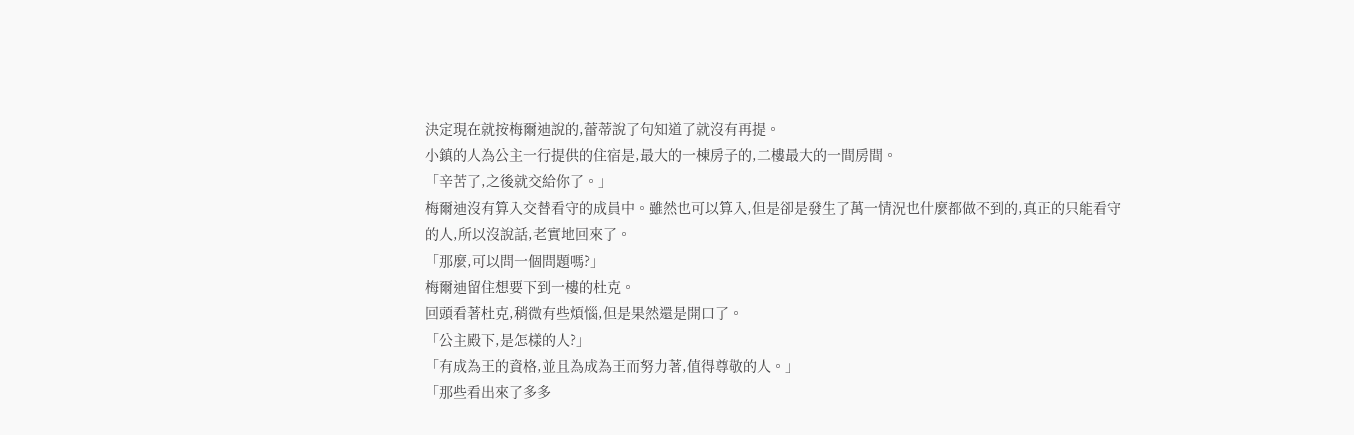決定現在就按梅爾迪說的,蕾蒂說了句知道了就沒有再提。
小鎮的人為公主一行提供的住宿是,最大的一棟房子的,二樓最大的一間房間。
「辛苦了,之後就交給你了。」
梅爾迪沒有算入交替看守的成員中。雖然也可以算入,但是卻是發生了萬一情況也什麼都做不到的,真正的只能看守的人,所以沒說話,老實地回來了。
「那麼,可以問一個問題嗎?」
梅爾迪留住想要下到一樓的杜克。
回頭看著杜克,稍微有些煩惱,但是果然還是開口了。
「公主殿下,是怎樣的人?」
「有成為王的資格,並且為成為王而努力著,值得尊敬的人。」
「那些看出來了多多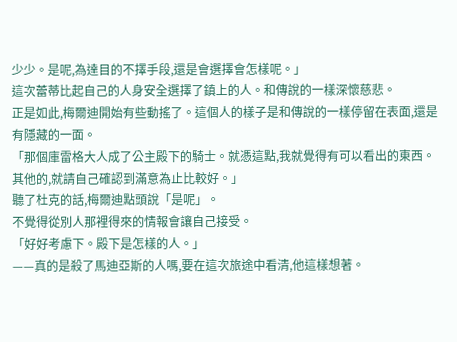少少。是呢,為達目的不擇手段,還是會選擇會怎樣呢。」
這次蕾蒂比起自己的人身安全選擇了鎮上的人。和傳說的一樣深懷慈悲。
正是如此,梅爾迪開始有些動搖了。這個人的樣子是和傳說的一樣停留在表面,還是有隱藏的一面。
「那個庫雷格大人成了公主殿下的騎士。就憑這點,我就覺得有可以看出的東西。其他的,就請自己確認到滿意為止比較好。」
聽了杜克的話,梅爾迪點頭說「是呢」。
不覺得從別人那裡得來的情報會讓自己接受。
「好好考慮下。殿下是怎樣的人。」
——真的是殺了馬迪亞斯的人嗎,要在這次旅途中看清,他這樣想著。